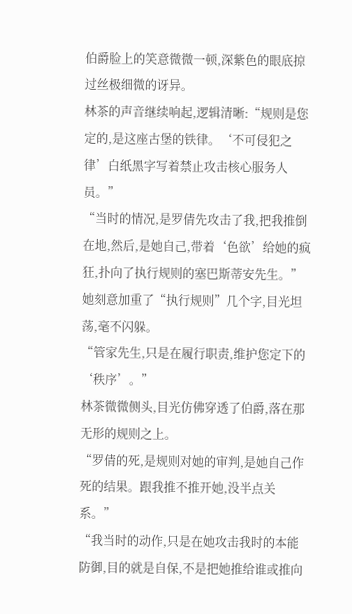伯爵脸上的笑意微微一顿,深紫色的眼底掠过丝极细微的讶异。
林茶的声音继续响起,逻辑清晰:“规则是您定的,是这座古堡的铁律。‘不可侵犯之律’白纸黑字写着禁止攻击核心服务人员。”
“当时的情况,是罗倩先攻击了我,把我推倒在地,然后,是她自己,带着‘色欲’给她的疯狂,扑向了执行规则的塞巴斯蒂安先生。”
她刻意加重了“执行规则”几个字,目光坦荡,毫不闪躲。
“管家先生,只是在履行职责,维护您定下的‘秩序’。”
林茶微微侧头,目光仿佛穿透了伯爵,落在那无形的规则之上。
“罗倩的死,是规则对她的审判,是她自己作死的结果。跟我推不推开她,没半点关系。”
“我当时的动作,只是在她攻击我时的本能防御,目的就是自保,不是把她推给谁或推向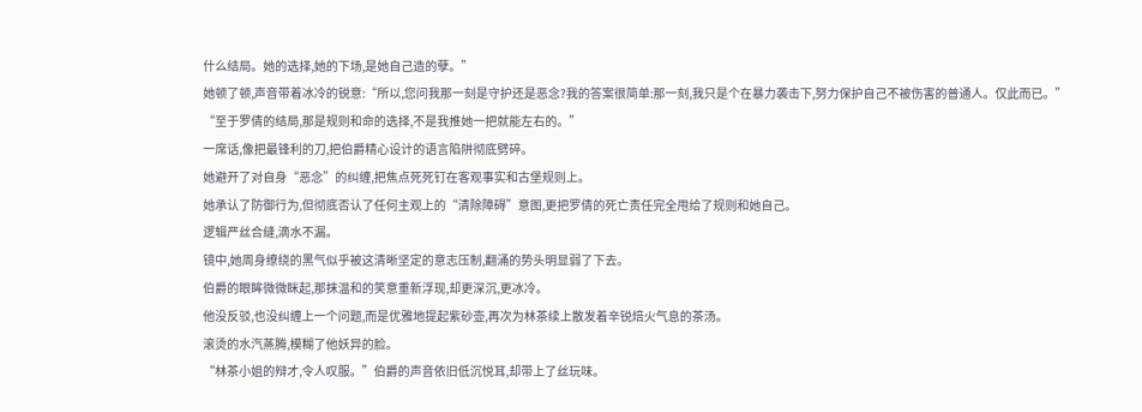什么结局。她的选择,她的下场,是她自己造的孽。”
她顿了顿,声音带着冰冷的锐意:“所以,您问我那一刻是守护还是恶念?我的答案很简单:那一刻,我只是个在暴力袭击下,努力保护自己不被伤害的普通人。仅此而已。”
“至于罗倩的结局,那是规则和命的选择,不是我推她一把就能左右的。”
一席话,像把最锋利的刀,把伯爵精心设计的语言陷阱彻底劈碎。
她避开了对自身“恶念”的纠缠,把焦点死死钉在客观事实和古堡规则上。
她承认了防御行为,但彻底否认了任何主观上的“清除障碍”意图,更把罗倩的死亡责任完全甩给了规则和她自己。
逻辑严丝合缝,滴水不漏。
镜中,她周身缭绕的黑气似乎被这清晰坚定的意志压制,翻涌的势头明显弱了下去。
伯爵的眼眸微微眯起,那抹温和的笑意重新浮现,却更深沉,更冰冷。
他没反驳,也没纠缠上一个问题,而是优雅地提起紫砂壶,再次为林茶续上散发着辛锐焙火气息的茶汤。
滚烫的水汽蒸腾,模糊了他妖异的脸。
“林茶小姐的辩才,令人叹服。”伯爵的声音依旧低沉悦耳,却带上了丝玩味。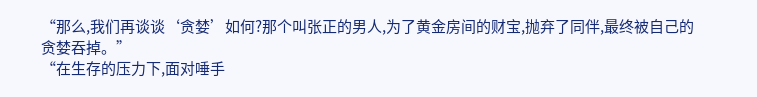“那么,我们再谈谈‘贪婪’如何?那个叫张正的男人,为了黄金房间的财宝,抛弃了同伴,最终被自己的贪婪吞掉。”
“在生存的压力下,面对唾手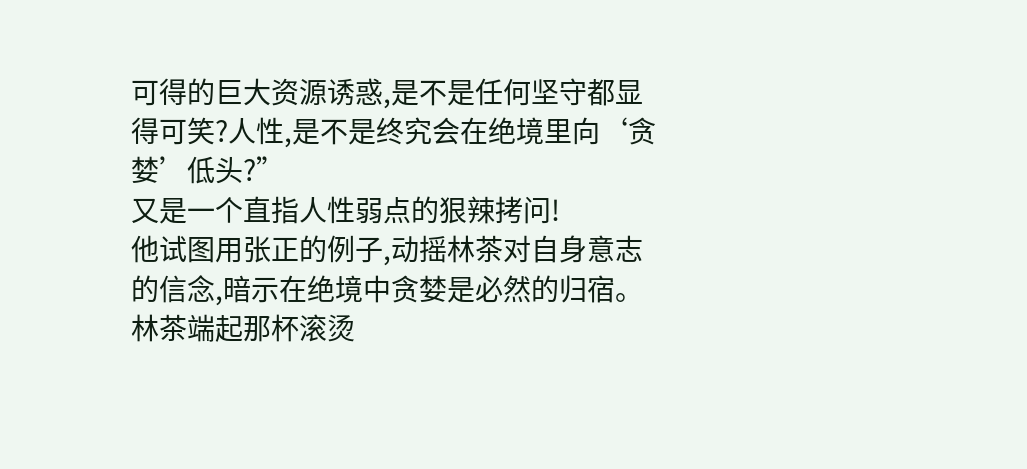可得的巨大资源诱惑,是不是任何坚守都显得可笑?人性,是不是终究会在绝境里向‘贪婪’低头?”
又是一个直指人性弱点的狠辣拷问!
他试图用张正的例子,动摇林茶对自身意志的信念,暗示在绝境中贪婪是必然的归宿。
林茶端起那杯滚烫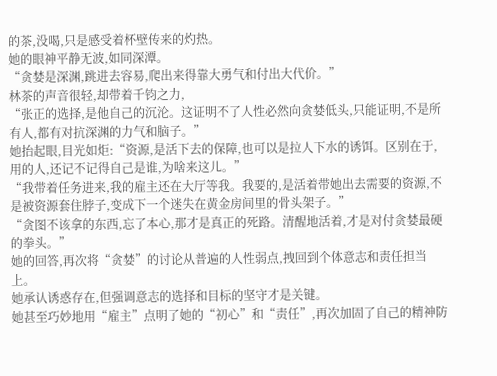的茶,没喝,只是感受着杯壁传来的灼热。
她的眼神平静无波,如同深潭。
“贪婪是深渊,跳进去容易,爬出来得靠大勇气和付出大代价。”
林茶的声音很轻,却带着千钧之力,
“张正的选择,是他自己的沉沦。这证明不了人性必然向贪婪低头,只能证明,不是所有人,都有对抗深渊的力气和脑子。”
她抬起眼,目光如炬:“资源,是活下去的保障,也可以是拉人下水的诱饵。区别在于,用的人,还记不记得自己是谁,为啥来这儿。”
“我带着任务进来,我的雇主还在大厅等我。我要的,是活着带她出去需要的资源,不是被资源套住脖子,变成下一个迷失在黄金房间里的骨头架子。”
“贪图不该拿的东西,忘了本心,那才是真正的死路。清醒地活着,才是对付贪婪最硬的拳头。”
她的回答,再次将“贪婪”的讨论从普遍的人性弱点,拽回到个体意志和责任担当上。
她承认诱惑存在,但强调意志的选择和目标的坚守才是关键。
她甚至巧妙地用“雇主”点明了她的“初心”和“责任”,再次加固了自己的精神防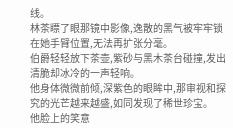线。
林茶瞟了眼那镜中影像,逸散的黑气被牢牢锁在她手臂位置,无法再扩张分毫。
伯爵轻轻放下茶壶,紫砂与黑木茶台碰撞,发出清脆却冰冷的一声轻响。
他身体微微前倾,深紫色的眼眸中,那审视和探究的光芒越来越盛,如同发现了稀世珍宝。
他脸上的笑意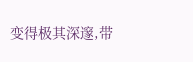变得极其深邃,带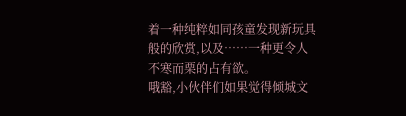着一种纯粹如同孩童发现新玩具般的欣赏,以及……一种更令人不寒而栗的占有欲。
哦豁,小伙伴们如果觉得倾城文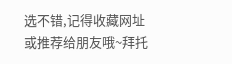选不错,记得收藏网址 或推荐给朋友哦~拜托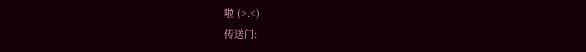啦 (>.<)
传送门: